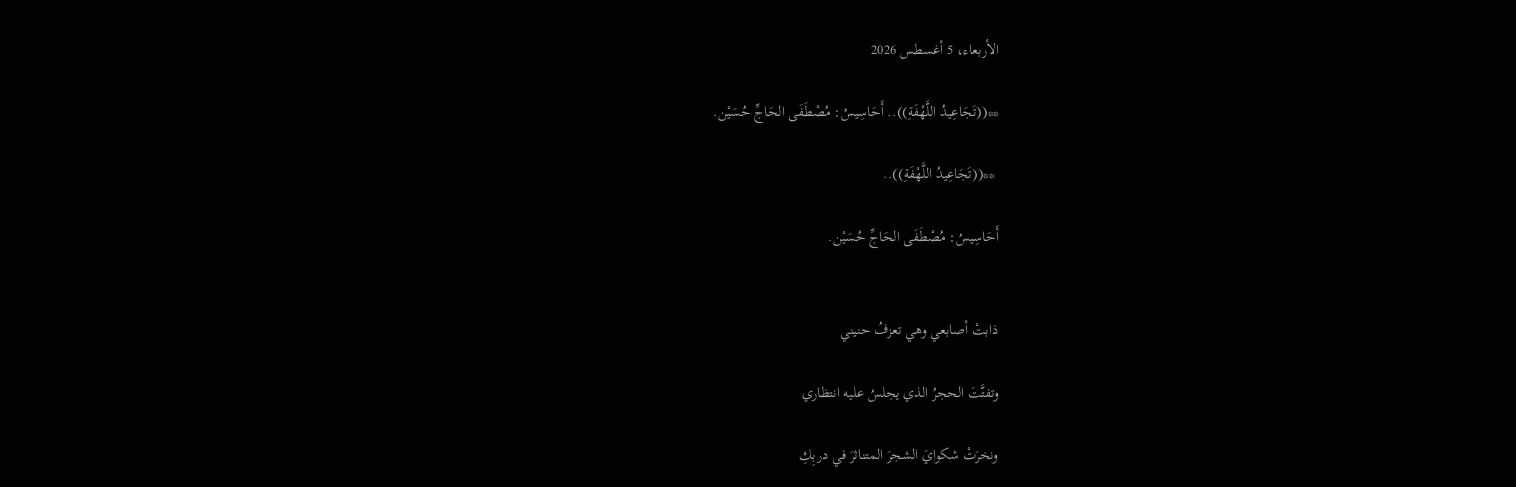الأربعاء، 5 أغسطس 2026

**((تَجَاعِيدُ اللَّهْفَةِ)).. أَحَاسِيسُ: مُصْطَفَى الحَاجِّ حُسَيْن.

 **((تَجَاعِيدُ اللَّهْفَةِ))..

أَحَاسِيسُ: مُصْطَفَى الحَاجِّ حُسَيْن.


ذابتْ أصابعي وهي تعزفُ حنيني

وتفتَّتَ الحجرُ الذي يجلسُ عليه انتظاري

ونخرَتْ شكوايَ الشجرَ المتناثرَ في دربِكِ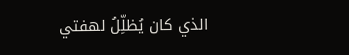الذي كان يُظلِّلُ لهفتي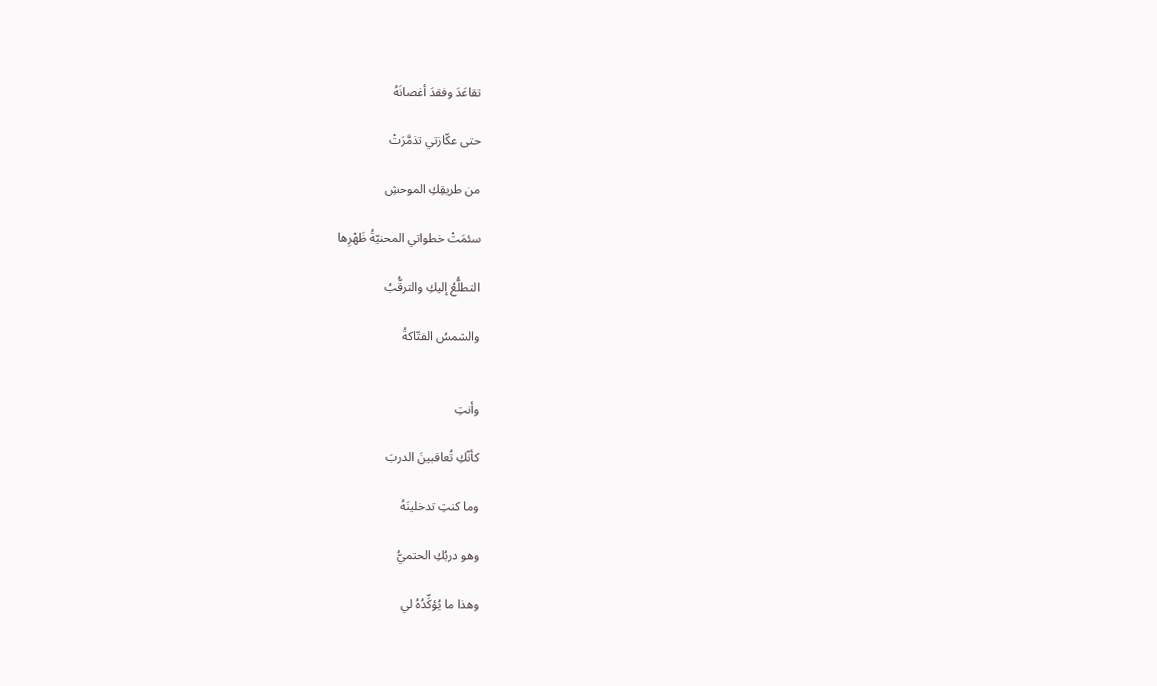تقاعَدَ وفقدَ أغصانَهُ

حتى عكّازتي تذمَّرَتْ

من طريقِكِ الموحشِ

سئمَتْ خطواتي المحنيّةُ ظَهْرِها

التطلُّعُ إليكِ والترقُّبُ

والشمسُ الفتّاكةُ


وأنتِ

كأنّكِ تُعاقبينَ الدربَ

وما كنتِ تدخلينَهُ

وهو دربُكِ الحتميُّ

وهذا ما يُؤكِّدُهُ لي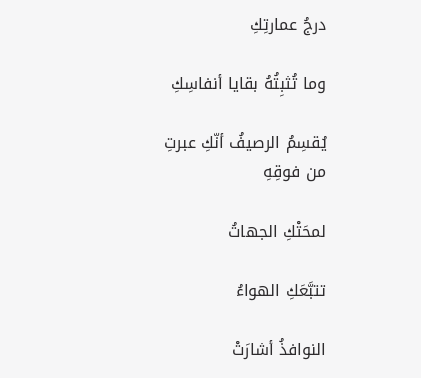درجُ عمارتِكِ

وما تُثبِتُهُ بقايا أنفاسِكِ

يُقسِمُ الرصيفُ أنّكِ عبرتِ من فوقِهِ

لمحَتْكِ الجهاتُ

تتبَّعَكِ الهواءُ

النوافذُ أشارَتْ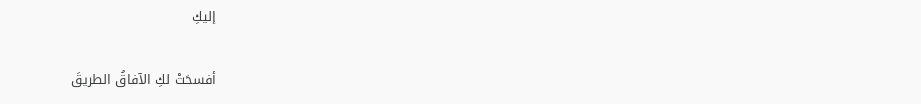إليكِ

أفسحَتْ لكِ الآفاقُ الطريقَ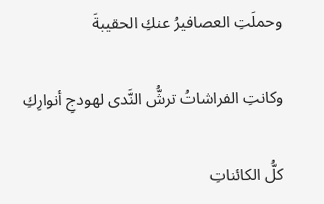وحملَتِ العصافيرُ عنكِ الحقيبةَ

وكانتِ الفراشاتُ ترشُّ النَّدى لهودجِ أنوارِكِ

كلُّ الكائناتِ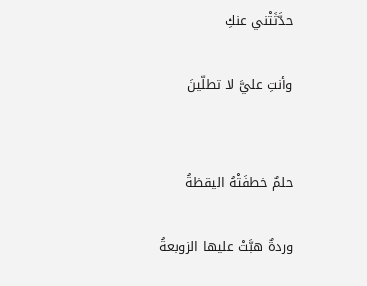حدَّثَتْني عنكِ

وأنتِ عليَّ لا تطلّينَ


حلمٌ خطفَتْهُ اليقظةُ

وردةٌ هبَّتْ عليها الزوبعةُ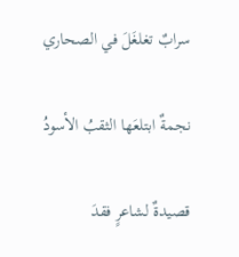سرابٌ تغلغَلَ في الصحاري

نجمةٌ ابتلعَها الثقبُ الأسودُ

قصيدةٌ لشاعرٍ فقدَ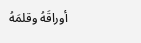أوراقَهُ وقلمَهُ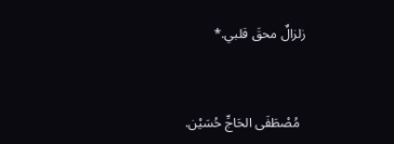زلزالٌ محقَ قلبي.*


  مُصْطَفَى الحَاجِّ حُسَيْن.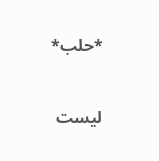*حلب*



ليست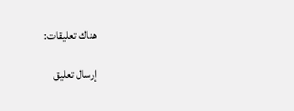هناك تعليقات:

إرسال تعليق